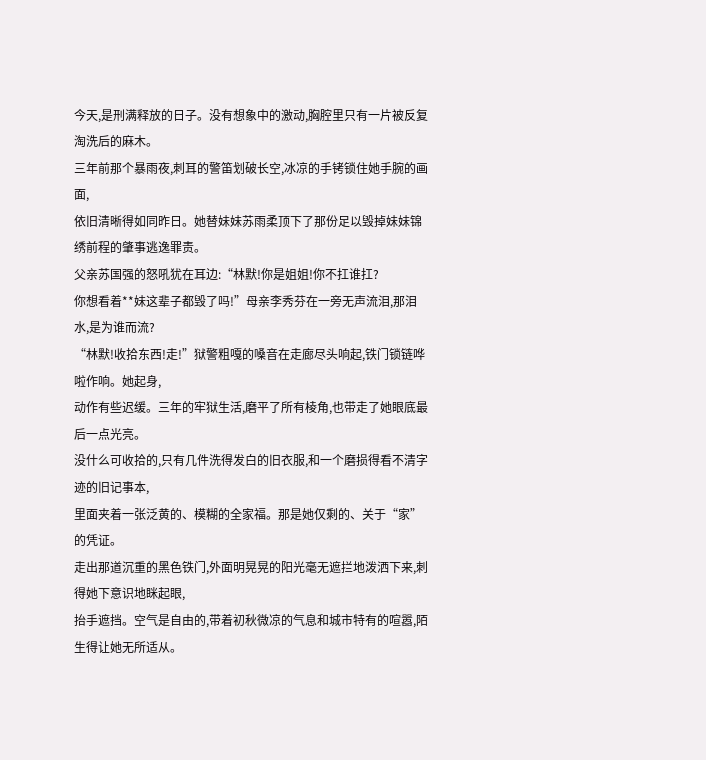今天,是刑满释放的日子。没有想象中的激动,胸腔里只有一片被反复淘洗后的麻木。
三年前那个暴雨夜,刺耳的警笛划破长空,冰凉的手铐锁住她手腕的画面,
依旧清晰得如同昨日。她替妹妹苏雨柔顶下了那份足以毁掉妹妹锦绣前程的肇事逃逸罪责。
父亲苏国强的怒吼犹在耳边:“林默!你是姐姐!你不扛谁扛?
你想看着**妹这辈子都毁了吗!”母亲李秀芬在一旁无声流泪,那泪水,是为谁而流?
“林默!收拾东西!走!”狱警粗嘎的嗓音在走廊尽头响起,铁门锁链哗啦作响。她起身,
动作有些迟缓。三年的牢狱生活,磨平了所有棱角,也带走了她眼底最后一点光亮。
没什么可收拾的,只有几件洗得发白的旧衣服,和一个磨损得看不清字迹的旧记事本,
里面夹着一张泛黄的、模糊的全家福。那是她仅剩的、关于“家”的凭证。
走出那道沉重的黑色铁门,外面明晃晃的阳光毫无遮拦地泼洒下来,刺得她下意识地眯起眼,
抬手遮挡。空气是自由的,带着初秋微凉的气息和城市特有的喧嚣,陌生得让她无所适从。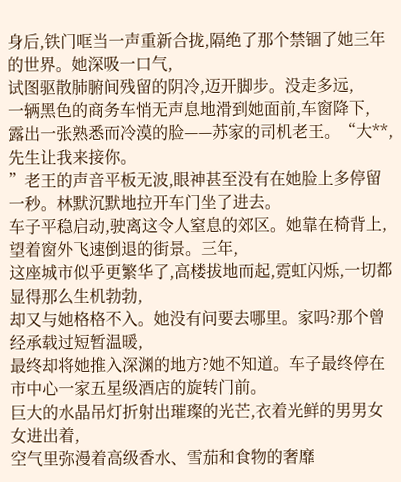身后,铁门哐当一声重新合拢,隔绝了那个禁锢了她三年的世界。她深吸一口气,
试图驱散肺腑间残留的阴冷,迈开脚步。没走多远,
一辆黑色的商务车悄无声息地滑到她面前,车窗降下,
露出一张熟悉而冷漠的脸——苏家的司机老王。“大**,先生让我来接你。
”老王的声音平板无波,眼神甚至没有在她脸上多停留一秒。林默沉默地拉开车门坐了进去。
车子平稳启动,驶离这令人窒息的郊区。她靠在椅背上,望着窗外飞速倒退的街景。三年,
这座城市似乎更繁华了,高楼拔地而起,霓虹闪烁,一切都显得那么生机勃勃,
却又与她格格不入。她没有问要去哪里。家吗?那个曾经承载过短暂温暖,
最终却将她推入深渊的地方?她不知道。车子最终停在市中心一家五星级酒店的旋转门前。
巨大的水晶吊灯折射出璀璨的光芒,衣着光鲜的男男女女进出着,
空气里弥漫着高级香水、雪茄和食物的奢靡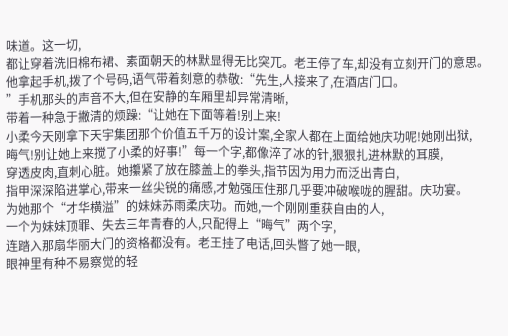味道。这一切,
都让穿着洗旧棉布裙、素面朝天的林默显得无比突兀。老王停了车,却没有立刻开门的意思。
他拿起手机,拨了个号码,语气带着刻意的恭敬:“先生,人接来了,在酒店门口。
”手机那头的声音不大,但在安静的车厢里却异常清晰,
带着一种急于撇清的烦躁:“让她在下面等着!别上来!
小柔今天刚拿下天宇集团那个价值五千万的设计案,全家人都在上面给她庆功呢!她刚出狱,
晦气!别让她上来搅了小柔的好事!”每一个字,都像淬了冰的针,狠狠扎进林默的耳膜,
穿透皮肉,直刺心脏。她攥紧了放在膝盖上的拳头,指节因为用力而泛出青白,
指甲深深陷进掌心,带来一丝尖锐的痛感,才勉强压住那几乎要冲破喉咙的腥甜。庆功宴。
为她那个“才华横溢”的妹妹苏雨柔庆功。而她,一个刚刚重获自由的人,
一个为妹妹顶罪、失去三年青春的人,只配得上“晦气”两个字,
连踏入那扇华丽大门的资格都没有。老王挂了电话,回头瞥了她一眼,
眼神里有种不易察觉的轻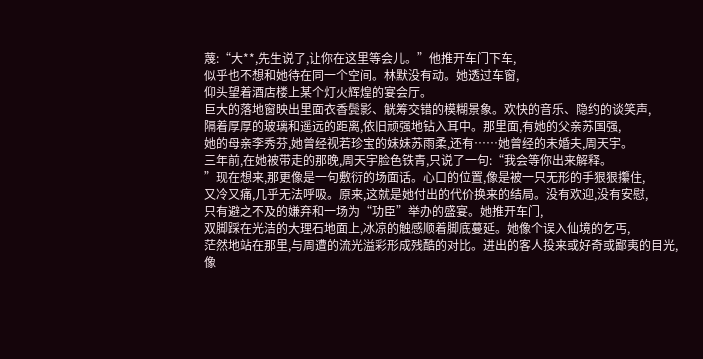蔑:“大**,先生说了,让你在这里等会儿。”他推开车门下车,
似乎也不想和她待在同一个空间。林默没有动。她透过车窗,
仰头望着酒店楼上某个灯火辉煌的宴会厅。
巨大的落地窗映出里面衣香鬓影、觥筹交错的模糊景象。欢快的音乐、隐约的谈笑声,
隔着厚厚的玻璃和遥远的距离,依旧顽强地钻入耳中。那里面,有她的父亲苏国强,
她的母亲李秀芬,她曾经视若珍宝的妹妹苏雨柔,还有……她曾经的未婚夫,周天宇。
三年前,在她被带走的那晚,周天宇脸色铁青,只说了一句:“我会等你出来解释。
”现在想来,那更像是一句敷衍的场面话。心口的位置,像是被一只无形的手狠狠攥住,
又冷又痛,几乎无法呼吸。原来,这就是她付出的代价换来的结局。没有欢迎,没有安慰,
只有避之不及的嫌弃和一场为“功臣”举办的盛宴。她推开车门,
双脚踩在光洁的大理石地面上,冰凉的触感顺着脚底蔓延。她像个误入仙境的乞丐,
茫然地站在那里,与周遭的流光溢彩形成残酷的对比。进出的客人投来或好奇或鄙夷的目光,
像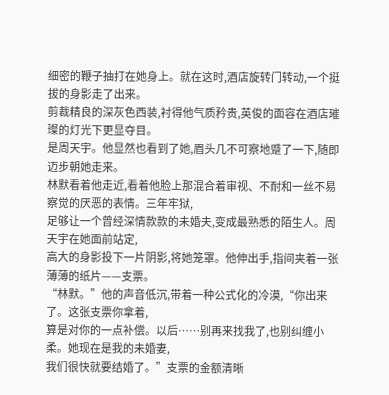细密的鞭子抽打在她身上。就在这时,酒店旋转门转动,一个挺拔的身影走了出来。
剪裁精良的深灰色西装,衬得他气质矜贵,英俊的面容在酒店璀璨的灯光下更显夺目。
是周天宇。他显然也看到了她,眉头几不可察地蹙了一下,随即迈步朝她走来。
林默看着他走近,看着他脸上那混合着审视、不耐和一丝不易察觉的厌恶的表情。三年牢狱,
足够让一个曾经深情款款的未婚夫,变成最熟悉的陌生人。周天宇在她面前站定,
高大的身影投下一片阴影,将她笼罩。他伸出手,指间夹着一张薄薄的纸片——支票。
“林默。”他的声音低沉,带着一种公式化的冷漠,“你出来了。这张支票你拿着,
算是对你的一点补偿。以后……别再来找我了,也别纠缠小柔。她现在是我的未婚妻,
我们很快就要结婚了。”支票的金额清晰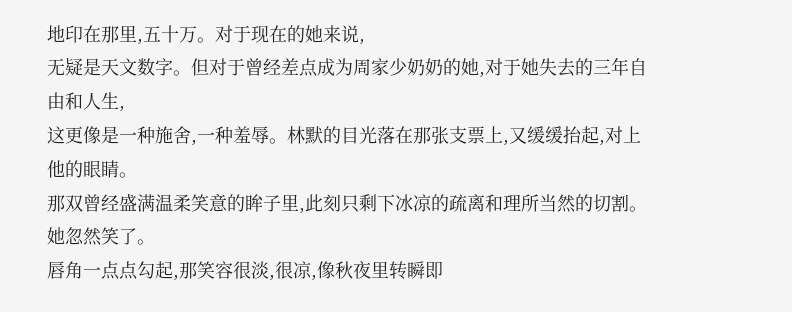地印在那里,五十万。对于现在的她来说,
无疑是天文数字。但对于曾经差点成为周家少奶奶的她,对于她失去的三年自由和人生,
这更像是一种施舍,一种羞辱。林默的目光落在那张支票上,又缓缓抬起,对上他的眼睛。
那双曾经盛满温柔笑意的眸子里,此刻只剩下冰凉的疏离和理所当然的切割。她忽然笑了。
唇角一点点勾起,那笑容很淡,很凉,像秋夜里转瞬即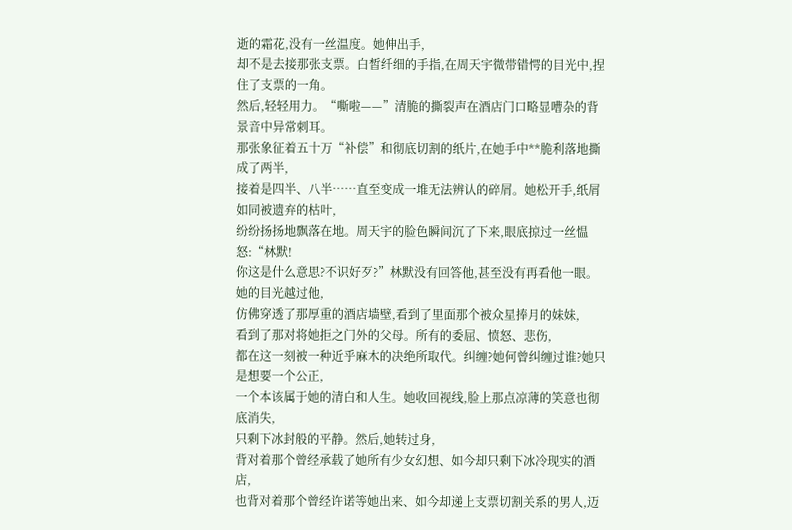逝的霜花,没有一丝温度。她伸出手,
却不是去接那张支票。白皙纤细的手指,在周天宇微带错愕的目光中,捏住了支票的一角。
然后,轻轻用力。“嘶啦——”清脆的撕裂声在酒店门口略显嘈杂的背景音中异常刺耳。
那张象征着五十万“补偿”和彻底切割的纸片,在她手中**脆利落地撕成了两半,
接着是四半、八半……直至变成一堆无法辨认的碎屑。她松开手,纸屑如同被遗弃的枯叶,
纷纷扬扬地飘落在地。周天宇的脸色瞬间沉了下来,眼底掠过一丝愠怒:“林默!
你这是什么意思?不识好歹?”林默没有回答他,甚至没有再看他一眼。她的目光越过他,
仿佛穿透了那厚重的酒店墙壁,看到了里面那个被众星捧月的妹妹,
看到了那对将她拒之门外的父母。所有的委屈、愤怒、悲伤,
都在这一刻被一种近乎麻木的决绝所取代。纠缠?她何曾纠缠过谁?她只是想要一个公正,
一个本该属于她的清白和人生。她收回视线,脸上那点凉薄的笑意也彻底消失,
只剩下冰封般的平静。然后,她转过身,
背对着那个曾经承载了她所有少女幻想、如今却只剩下冰冷现实的酒店,
也背对着那个曾经许诺等她出来、如今却递上支票切割关系的男人,迈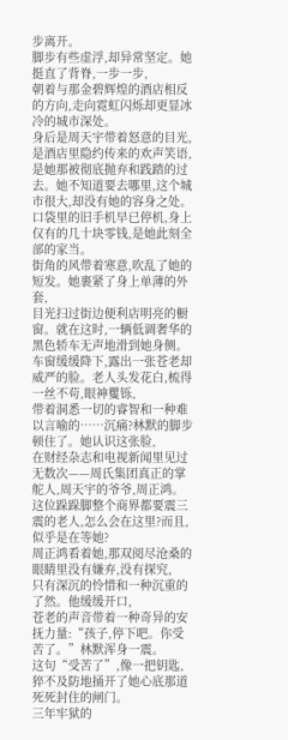步离开。
脚步有些虚浮,却异常坚定。她挺直了背脊,一步一步,
朝着与那金碧辉煌的酒店相反的方向,走向霓虹闪烁却更显冰冷的城市深处。
身后是周天宇带着怒意的目光,是酒店里隐约传来的欢声笑语,
是她那被彻底抛弃和践踏的过去。她不知道要去哪里,这个城市很大,却没有她的容身之处。
口袋里的旧手机早已停机,身上仅有的几十块零钱,是她此刻全部的家当。
街角的风带着寒意,吹乱了她的短发。她裹紧了身上单薄的外套,
目光扫过街边便利店明亮的橱窗。就在这时,一辆低调奢华的黑色轿车无声地滑到她身侧。
车窗缓缓降下,露出一张苍老却威严的脸。老人头发花白,梳得一丝不苟,眼神矍铄,
带着洞悉一切的睿智和一种难以言喻的……沉痛?林默的脚步顿住了。她认识这张脸,
在财经杂志和电视新闻里见过无数次——周氏集团真正的掌舵人,周天宇的爷爷,周正鸿。
这位跺跺脚整个商界都要震三震的老人,怎么会在这里?而且,似乎是在等她?
周正鸿看着她,那双阅尽沧桑的眼睛里没有嫌弃,没有探究,
只有深沉的怜惜和一种沉重的了然。他缓缓开口,
苍老的声音带着一种奇异的安抚力量:“孩子,停下吧。你受苦了。”林默浑身一震。
这句“受苦了”,像一把钥匙,猝不及防地捅开了她心底那道死死封住的闸门。
三年牢狱的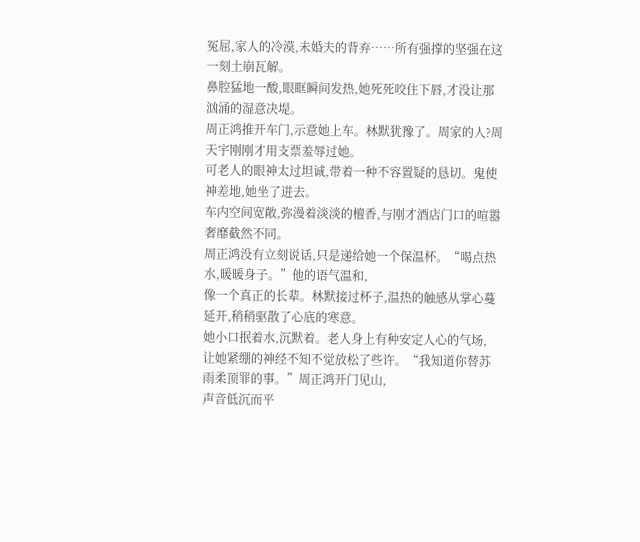冤屈,家人的冷漠,未婚夫的背弃……所有强撑的坚强在这一刻土崩瓦解。
鼻腔猛地一酸,眼眶瞬间发热,她死死咬住下唇,才没让那汹涌的湿意决堤。
周正鸿推开车门,示意她上车。林默犹豫了。周家的人?周天宇刚刚才用支票羞辱过她。
可老人的眼神太过坦诚,带着一种不容置疑的恳切。鬼使神差地,她坐了进去。
车内空间宽敞,弥漫着淡淡的檀香,与刚才酒店门口的喧嚣奢靡截然不同。
周正鸿没有立刻说话,只是递给她一个保温杯。“喝点热水,暖暖身子。”他的语气温和,
像一个真正的长辈。林默接过杯子,温热的触感从掌心蔓延开,稍稍驱散了心底的寒意。
她小口抿着水,沉默着。老人身上有种安定人心的气场,
让她紧绷的神经不知不觉放松了些许。“我知道你替苏雨柔顶罪的事。”周正鸿开门见山,
声音低沉而平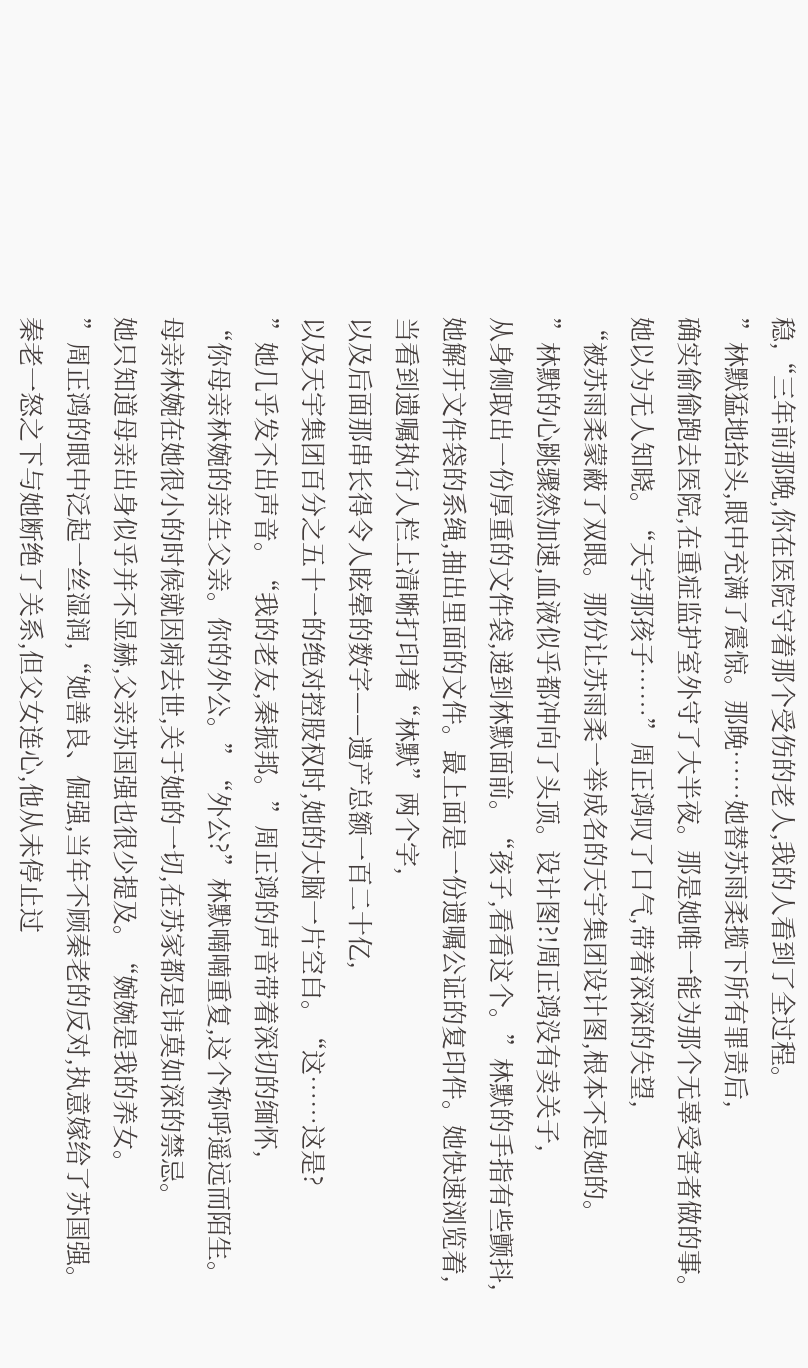稳,“三年前那晚,你在医院守着那个受伤的老人,我的人看到了全过程。
”林默猛地抬头,眼中充满了震惊。那晚……她替苏雨柔揽下所有罪责后,
确实偷偷跑去医院,在重症监护室外守了大半夜。那是她唯一能为那个无辜受害者做的事。
她以为无人知晓。“天宇那孩子……”周正鸿叹了口气,带着深深的失望,
“被苏雨柔蒙蔽了双眼。那份让苏雨柔一举成名的天宇集团设计图,根本不是她的。
”林默的心跳骤然加速,血液似乎都冲向了头顶。设计图?!周正鸿没有卖关子,
从身侧取出一份厚重的文件袋,递到林默面前。“孩子,看看这个。”林默的手指有些颤抖,
她解开文件袋的系绳,抽出里面的文件。最上面是一份遗嘱公证的复印件。她快速浏览着,
当看到遗嘱执行人栏上清晰打印着“林默”两个字,
以及后面那串长得令人眩晕的数字——遗产总额一百二十亿,
以及天宇集团百分之五十一的绝对控股权时,她的大脑一片空白。“这……这是?
”她几乎发不出声音。“我的老友,秦振邦。”周正鸿的声音带着深切的缅怀,
“你母亲林婉的亲生父亲。你的外公。”“外公?”林默喃喃重复,这个称呼遥远而陌生。
母亲林婉在她很小的时候就因病去世,关于她的一切,在苏家都是讳莫如深的禁忌。
她只知道母亲出身似乎并不显赫,父亲苏国强也很少提及。“婉婉是我的养女。
”周正鸿的眼中泛起一丝湿润,“她善良、倔强,当年不顾秦老的反对,执意嫁给了苏国强。
秦老一怒之下与她断绝了关系,但父女连心,他从未停止过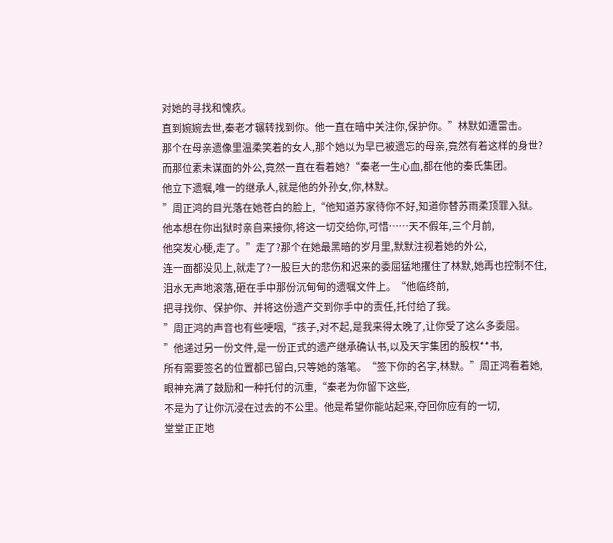对她的寻找和愧疚。
直到婉婉去世,秦老才辗转找到你。他一直在暗中关注你,保护你。”林默如遭雷击。
那个在母亲遗像里温柔笑着的女人,那个她以为早已被遗忘的母亲,竟然有着这样的身世?
而那位素未谋面的外公,竟然一直在看着她?“秦老一生心血,都在他的秦氏集团。
他立下遗嘱,唯一的继承人,就是他的外孙女,你,林默。
”周正鸿的目光落在她苍白的脸上,“他知道苏家待你不好,知道你替苏雨柔顶罪入狱。
他本想在你出狱时亲自来接你,将这一切交给你,可惜……天不假年,三个月前,
他突发心梗,走了。”走了?那个在她最黑暗的岁月里,默默注视着她的外公,
连一面都没见上,就走了?一股巨大的悲伤和迟来的委屈猛地攫住了林默,她再也控制不住,
泪水无声地滚落,砸在手中那份沉甸甸的遗嘱文件上。“他临终前,
把寻找你、保护你、并将这份遗产交到你手中的责任,托付给了我。
”周正鸿的声音也有些哽咽,“孩子,对不起,是我来得太晚了,让你受了这么多委屈。
”他递过另一份文件,是一份正式的遗产继承确认书,以及天宇集团的股权**书,
所有需要签名的位置都已留白,只等她的落笔。“签下你的名字,林默。”周正鸿看着她,
眼神充满了鼓励和一种托付的沉重,“秦老为你留下这些,
不是为了让你沉浸在过去的不公里。他是希望你能站起来,夺回你应有的一切,
堂堂正正地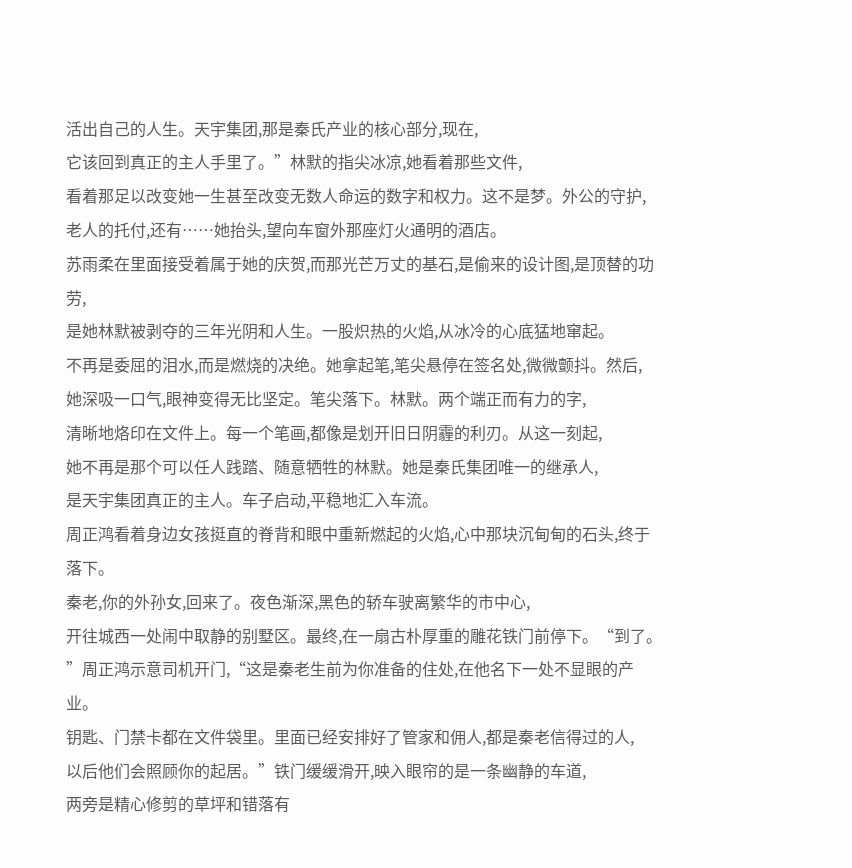活出自己的人生。天宇集团,那是秦氏产业的核心部分,现在,
它该回到真正的主人手里了。”林默的指尖冰凉,她看着那些文件,
看着那足以改变她一生甚至改变无数人命运的数字和权力。这不是梦。外公的守护,
老人的托付,还有……她抬头,望向车窗外那座灯火通明的酒店。
苏雨柔在里面接受着属于她的庆贺,而那光芒万丈的基石,是偷来的设计图,是顶替的功劳,
是她林默被剥夺的三年光阴和人生。一股炽热的火焰,从冰冷的心底猛地窜起。
不再是委屈的泪水,而是燃烧的决绝。她拿起笔,笔尖悬停在签名处,微微颤抖。然后,
她深吸一口气,眼神变得无比坚定。笔尖落下。林默。两个端正而有力的字,
清晰地烙印在文件上。每一个笔画,都像是划开旧日阴霾的利刃。从这一刻起,
她不再是那个可以任人践踏、随意牺牲的林默。她是秦氏集团唯一的继承人,
是天宇集团真正的主人。车子启动,平稳地汇入车流。
周正鸿看着身边女孩挺直的脊背和眼中重新燃起的火焰,心中那块沉甸甸的石头,终于落下。
秦老,你的外孙女,回来了。夜色渐深,黑色的轿车驶离繁华的市中心,
开往城西一处闹中取静的别墅区。最终,在一扇古朴厚重的雕花铁门前停下。“到了。
”周正鸿示意司机开门,“这是秦老生前为你准备的住处,在他名下一处不显眼的产业。
钥匙、门禁卡都在文件袋里。里面已经安排好了管家和佣人,都是秦老信得过的人,
以后他们会照顾你的起居。”铁门缓缓滑开,映入眼帘的是一条幽静的车道,
两旁是精心修剪的草坪和错落有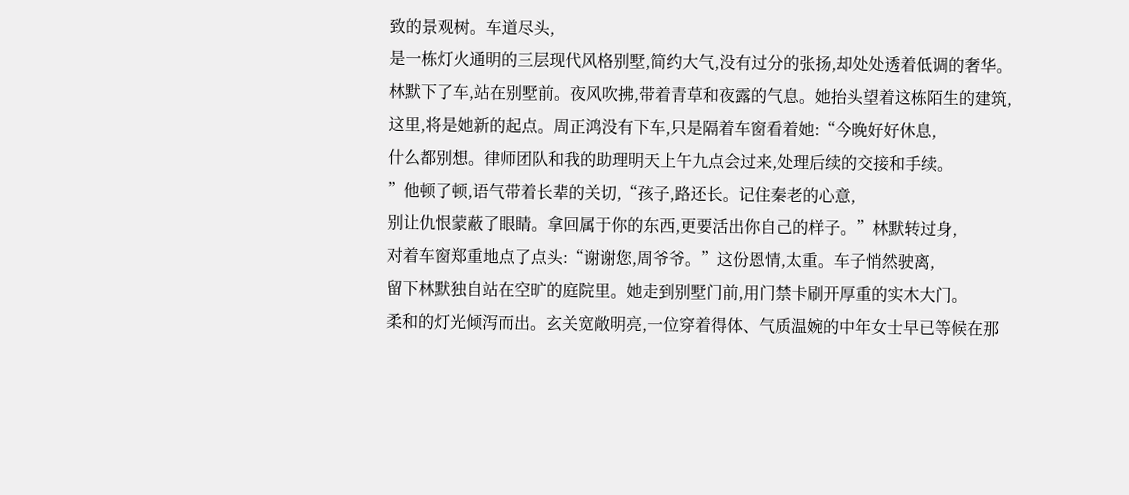致的景观树。车道尽头,
是一栋灯火通明的三层现代风格别墅,简约大气,没有过分的张扬,却处处透着低调的奢华。
林默下了车,站在别墅前。夜风吹拂,带着青草和夜露的气息。她抬头望着这栋陌生的建筑,
这里,将是她新的起点。周正鸿没有下车,只是隔着车窗看着她:“今晚好好休息,
什么都别想。律师团队和我的助理明天上午九点会过来,处理后续的交接和手续。
”他顿了顿,语气带着长辈的关切,“孩子,路还长。记住秦老的心意,
别让仇恨蒙蔽了眼睛。拿回属于你的东西,更要活出你自己的样子。”林默转过身,
对着车窗郑重地点了点头:“谢谢您,周爷爷。”这份恩情,太重。车子悄然驶离,
留下林默独自站在空旷的庭院里。她走到别墅门前,用门禁卡刷开厚重的实木大门。
柔和的灯光倾泻而出。玄关宽敞明亮,一位穿着得体、气质温婉的中年女士早已等候在那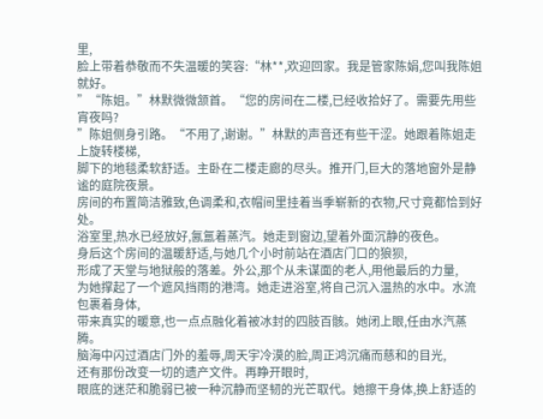里,
脸上带着恭敬而不失温暖的笑容:“林**,欢迎回家。我是管家陈娟,您叫我陈姐就好。
”“陈姐。”林默微微颔首。“您的房间在二楼,已经收拾好了。需要先用些宵夜吗?
”陈姐侧身引路。“不用了,谢谢。”林默的声音还有些干涩。她跟着陈姐走上旋转楼梯,
脚下的地毯柔软舒适。主卧在二楼走廊的尽头。推开门,巨大的落地窗外是静谧的庭院夜景。
房间的布置简洁雅致,色调柔和,衣帽间里挂着当季崭新的衣物,尺寸竟都恰到好处。
浴室里,热水已经放好,氤氲着蒸汽。她走到窗边,望着外面沉静的夜色。
身后这个房间的温暖舒适,与她几个小时前站在酒店门口的狼狈,
形成了天堂与地狱般的落差。外公,那个从未谋面的老人,用他最后的力量,
为她撑起了一个遮风挡雨的港湾。她走进浴室,将自己沉入温热的水中。水流包裹着身体,
带来真实的暖意,也一点点融化着被冰封的四肢百骸。她闭上眼,任由水汽蒸腾。
脑海中闪过酒店门外的羞辱,周天宇冷漠的脸,周正鸿沉痛而慈和的目光,
还有那份改变一切的遗产文件。再睁开眼时,
眼底的迷茫和脆弱已被一种沉静而坚韧的光芒取代。她擦干身体,换上舒适的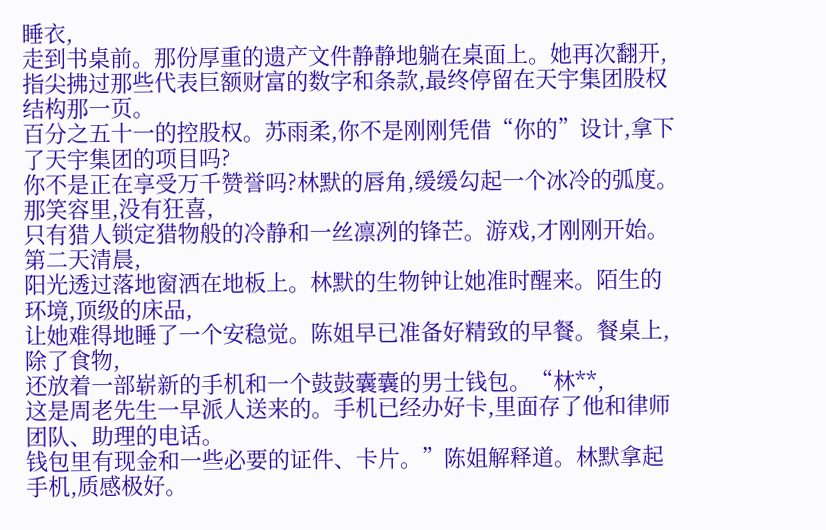睡衣,
走到书桌前。那份厚重的遗产文件静静地躺在桌面上。她再次翻开,
指尖拂过那些代表巨额财富的数字和条款,最终停留在天宇集团股权结构那一页。
百分之五十一的控股权。苏雨柔,你不是刚刚凭借“你的”设计,拿下了天宇集团的项目吗?
你不是正在享受万千赞誉吗?林默的唇角,缓缓勾起一个冰冷的弧度。那笑容里,没有狂喜,
只有猎人锁定猎物般的冷静和一丝凛冽的锋芒。游戏,才刚刚开始。第二天清晨,
阳光透过落地窗洒在地板上。林默的生物钟让她准时醒来。陌生的环境,顶级的床品,
让她难得地睡了一个安稳觉。陈姐早已准备好精致的早餐。餐桌上,除了食物,
还放着一部崭新的手机和一个鼓鼓囊囊的男士钱包。“林**,
这是周老先生一早派人送来的。手机已经办好卡,里面存了他和律师团队、助理的电话。
钱包里有现金和一些必要的证件、卡片。”陈姐解释道。林默拿起手机,质感极好。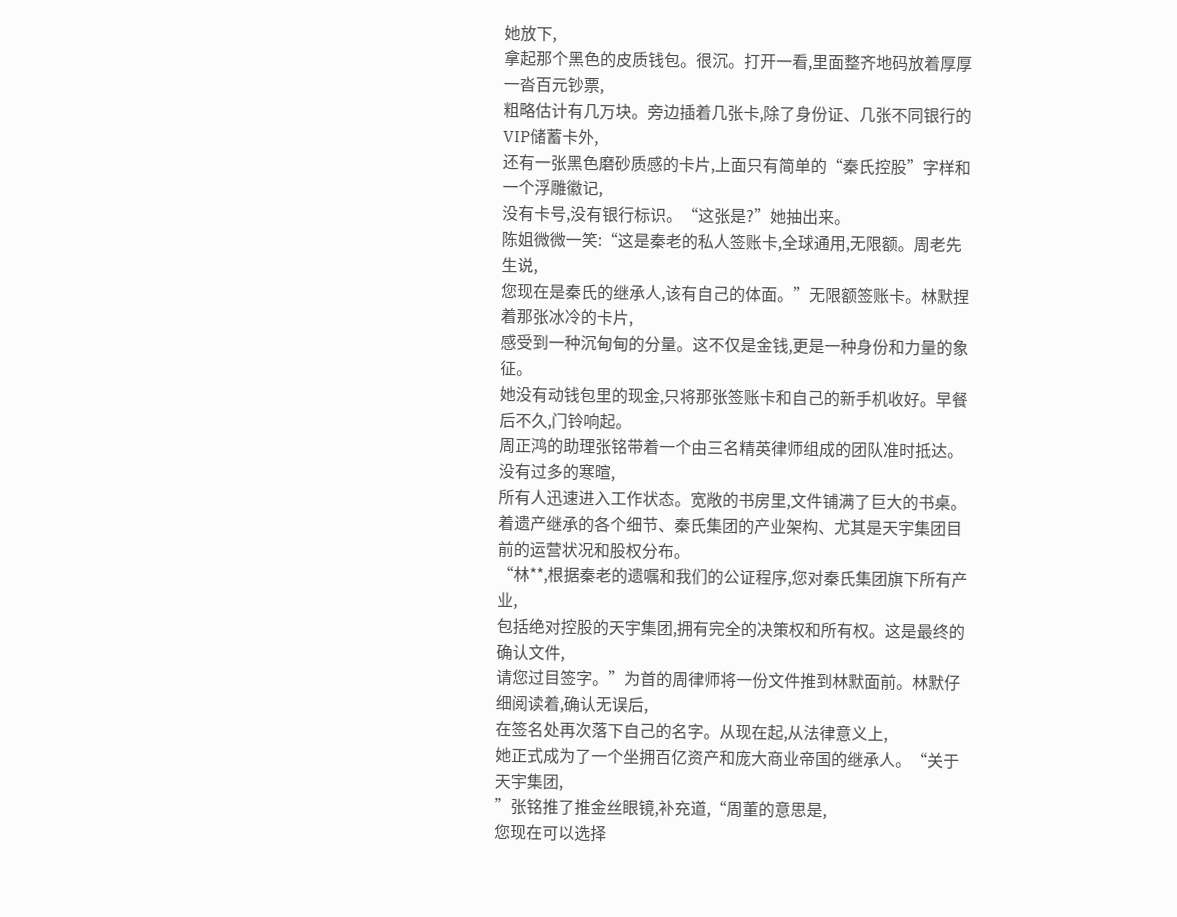她放下,
拿起那个黑色的皮质钱包。很沉。打开一看,里面整齐地码放着厚厚一沓百元钞票,
粗略估计有几万块。旁边插着几张卡,除了身份证、几张不同银行的VIP储蓄卡外,
还有一张黑色磨砂质感的卡片,上面只有简单的“秦氏控股”字样和一个浮雕徽记,
没有卡号,没有银行标识。“这张是?”她抽出来。
陈姐微微一笑:“这是秦老的私人签账卡,全球通用,无限额。周老先生说,
您现在是秦氏的继承人,该有自己的体面。”无限额签账卡。林默捏着那张冰冷的卡片,
感受到一种沉甸甸的分量。这不仅是金钱,更是一种身份和力量的象征。
她没有动钱包里的现金,只将那张签账卡和自己的新手机收好。早餐后不久,门铃响起。
周正鸿的助理张铭带着一个由三名精英律师组成的团队准时抵达。没有过多的寒暄,
所有人迅速进入工作状态。宽敞的书房里,文件铺满了巨大的书桌。
着遗产继承的各个细节、秦氏集团的产业架构、尤其是天宇集团目前的运营状况和股权分布。
“林**,根据秦老的遗嘱和我们的公证程序,您对秦氏集团旗下所有产业,
包括绝对控股的天宇集团,拥有完全的决策权和所有权。这是最终的确认文件,
请您过目签字。”为首的周律师将一份文件推到林默面前。林默仔细阅读着,确认无误后,
在签名处再次落下自己的名字。从现在起,从法律意义上,
她正式成为了一个坐拥百亿资产和庞大商业帝国的继承人。“关于天宇集团,
”张铭推了推金丝眼镜,补充道,“周董的意思是,
您现在可以选择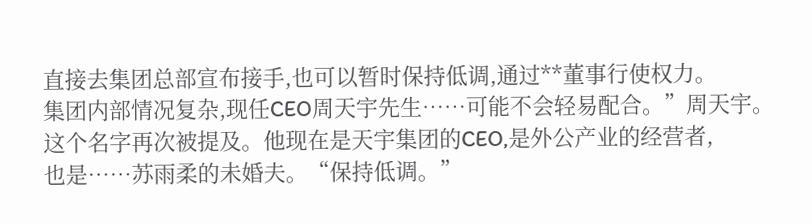直接去集团总部宣布接手,也可以暂时保持低调,通过**董事行使权力。
集团内部情况复杂,现任CEO周天宇先生……可能不会轻易配合。”周天宇。
这个名字再次被提及。他现在是天宇集团的CEO,是外公产业的经营者,
也是……苏雨柔的未婚夫。“保持低调。”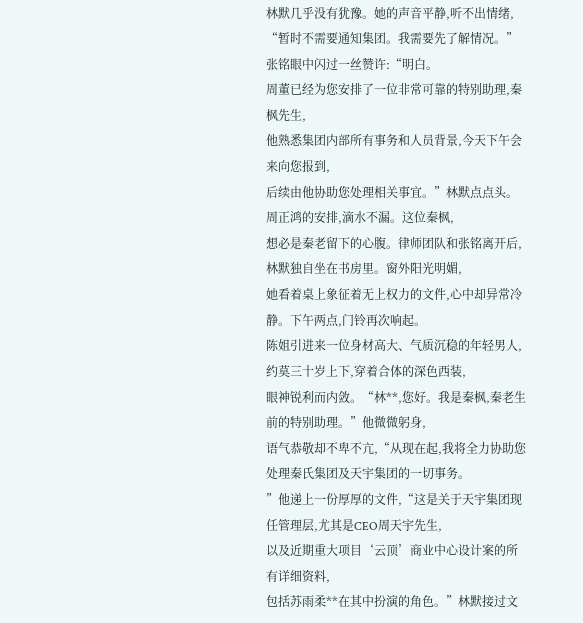林默几乎没有犹豫。她的声音平静,听不出情绪,
“暂时不需要通知集团。我需要先了解情况。”张铭眼中闪过一丝赞许:“明白。
周董已经为您安排了一位非常可靠的特别助理,秦枫先生,
他熟悉集团内部所有事务和人员背景,今天下午会来向您报到,
后续由他协助您处理相关事宜。”林默点点头。周正鸿的安排,滴水不漏。这位秦枫,
想必是秦老留下的心腹。律师团队和张铭离开后,林默独自坐在书房里。窗外阳光明媚,
她看着桌上象征着无上权力的文件,心中却异常冷静。下午两点,门铃再次响起。
陈姐引进来一位身材高大、气质沉稳的年轻男人,约莫三十岁上下,穿着合体的深色西装,
眼神锐利而内敛。“林**,您好。我是秦枫,秦老生前的特别助理。”他微微躬身,
语气恭敬却不卑不亢,“从现在起,我将全力协助您处理秦氏集团及天宇集团的一切事务。
”他递上一份厚厚的文件,“这是关于天宇集团现任管理层,尤其是CEO周天宇先生,
以及近期重大项目‘云顶’商业中心设计案的所有详细资料,
包括苏雨柔**在其中扮演的角色。”林默接过文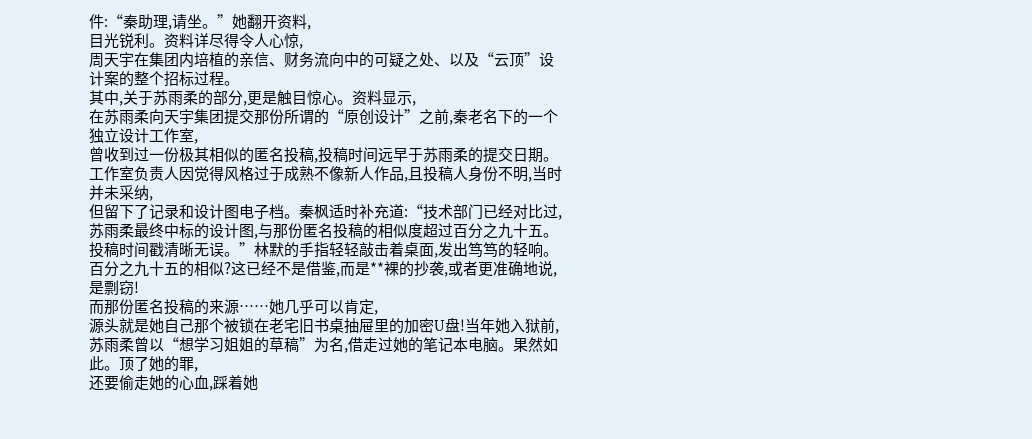件:“秦助理,请坐。”她翻开资料,
目光锐利。资料详尽得令人心惊,
周天宇在集团内培植的亲信、财务流向中的可疑之处、以及“云顶”设计案的整个招标过程。
其中,关于苏雨柔的部分,更是触目惊心。资料显示,
在苏雨柔向天宇集团提交那份所谓的“原创设计”之前,秦老名下的一个独立设计工作室,
曾收到过一份极其相似的匿名投稿,投稿时间远早于苏雨柔的提交日期。
工作室负责人因觉得风格过于成熟不像新人作品,且投稿人身份不明,当时并未采纳,
但留下了记录和设计图电子档。秦枫适时补充道:“技术部门已经对比过,
苏雨柔最终中标的设计图,与那份匿名投稿的相似度超过百分之九十五。
投稿时间戳清晰无误。”林默的手指轻轻敲击着桌面,发出笃笃的轻响。
百分之九十五的相似?这已经不是借鉴,而是**裸的抄袭,或者更准确地说,是剽窃!
而那份匿名投稿的来源……她几乎可以肯定,
源头就是她自己那个被锁在老宅旧书桌抽屉里的加密U盘!当年她入狱前,
苏雨柔曾以“想学习姐姐的草稿”为名,借走过她的笔记本电脑。果然如此。顶了她的罪,
还要偷走她的心血,踩着她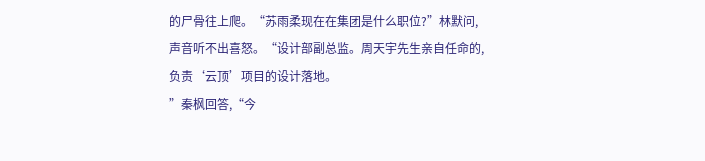的尸骨往上爬。“苏雨柔现在在集团是什么职位?”林默问,
声音听不出喜怒。“设计部副总监。周天宇先生亲自任命的,负责‘云顶’项目的设计落地。
”秦枫回答,“今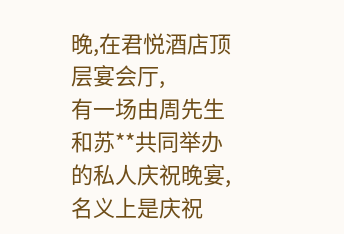晚,在君悦酒店顶层宴会厅,
有一场由周先生和苏**共同举办的私人庆祝晚宴,名义上是庆祝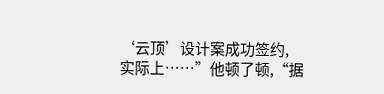‘云顶’设计案成功签约,
实际上……”他顿了顿,“据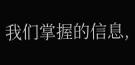我们掌握的信息,